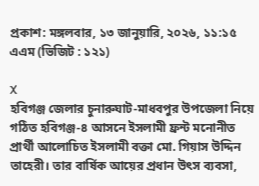প্রকাশ: মঙ্গলবার, ১৩ জানুয়ারি, ২০২৬, ১১:১৫ এএম (ভিজিট : ১২১)

X
হবিগঞ্জ জেলার চুনারুঘাট-মাধবপুর উপজেলা নিয়ে গঠিত হবিগঞ্জ-৪ আসনে ইসলামী ফ্রন্ট মনোনীত প্রার্থী আলোচিত ইসলামী বক্তা মো. গিয়াস উদ্দিন তাহেরী। তার বার্ষিক আয়ের প্রধান উৎস ব্যবসা,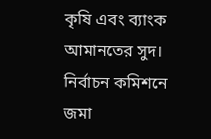কৃষি এবং ব্যাংক আমানতের সুদ। নির্বাচন কমিশনে জমা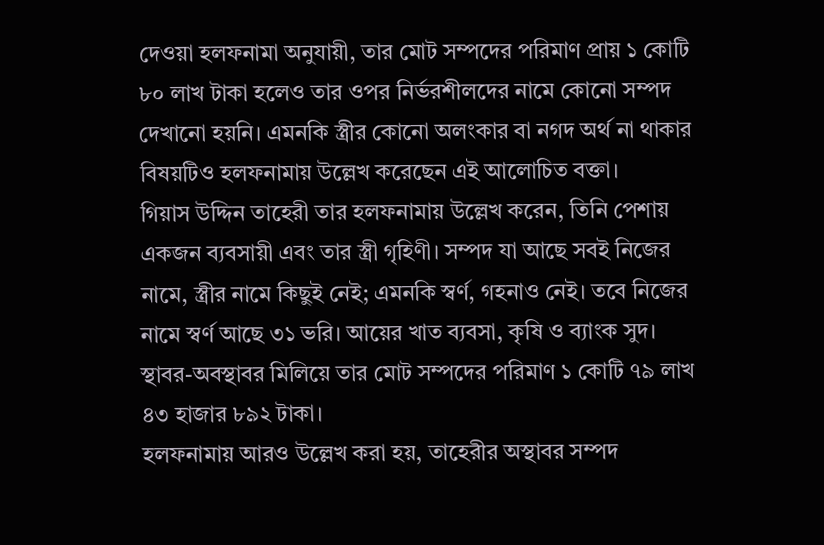দেওয়া হলফনামা অনুযায়ী, তার মোট সম্পদের পরিমাণ প্রায় ১ কোটি ৮০ লাখ টাকা হলেও তার ওপর নির্ভরশীলদের নামে কোনো সম্পদ দেখানো হয়নি। এমনকি স্ত্রীর কোনো অলংকার বা নগদ অর্থ না থাকার বিষয়টিও হলফনামায় উল্লেখ করেছেন এই আলোচিত বক্তা।
গিয়াস উদ্দিন তাহেরী তার হলফনামায় উল্লেখ করেন, তিনি পেশায় একজন ব্যবসায়ী এবং তার স্ত্রী গৃহিণী। সম্পদ যা আছে সবই নিজের নামে, স্ত্রীর নামে কিছুই নেই; এমনকি স্বর্ণ, গহনাও নেই। তবে নিজের নামে স্বর্ণ আছে ৩১ ভরি। আয়ের খাত ব্যবসা, কৃষি ও ব্যাংক সুদ। স্থাবর-অবস্থাবর মিলিয়ে তার মোট সম্পদের পরিমাণ ১ কোটি ৭৯ লাখ ৪৩ হাজার ৮৯২ টাকা।
হলফনামায় আরও উল্লেখ করা হয়, তাহেরীর অস্থাবর সম্পদ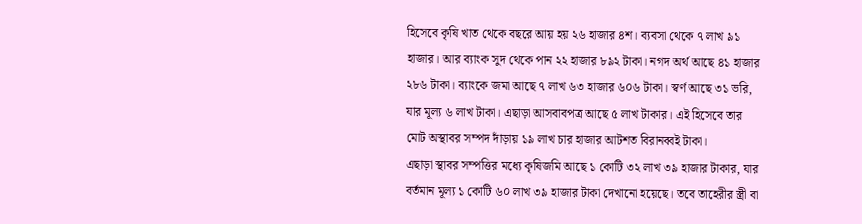হিসেবে কৃষি খাত থেকে বছরে আয় হয় ২৬ হাজার ৪শ। ব্যবসা থেকে ৭ লাখ ৯১ হাজার। আর ব্যাংক সুদ থেকে পান ২২ হাজার ৮৯২ টাকা। নগদ অর্থ আছে ৪১ হাজার ২৮৬ টাকা। ব্যাংকে জমা আছে ৭ লাখ ৬৩ হাজার ৬০৬ টাকা। স্বর্ণ আছে ৩১ ভরি, যার মূল্য ৬ লাখ টাকা। এছাড়া আসবাবপত্র আছে ৫ লাখ টাকার। এই হিসেবে তার মোট অস্থাবর সম্পদ দাঁড়ায় ১৯ লাখ চার হাজার আটশত বিরানব্বই টাকা।
এছাড়া স্থাবর সম্পত্তির মধ্যে কৃষিজমি আছে ১ কোটি ৩২ লাখ ৩৯ হাজার টাকার, যার বর্তমান মূল্য ১ কোটি ৬০ লাখ ৩৯ হাজার টাকা দেখানো হয়েছে। তবে তাহেরীর স্ত্রী বা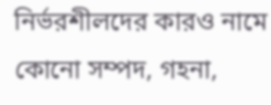নির্ভরশীলদের কারও নামে কোনো সম্পদ, গহনা,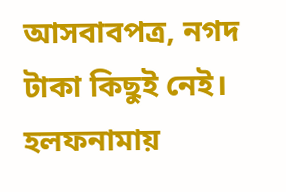আসবাবপত্র, নগদ টাকা কিছুই নেই।
হলফনামায়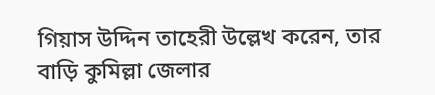গিয়াস উদ্দিন তাহেরী উল্লেখ করেন, তার বাড়ি কুমিল্লা জেলার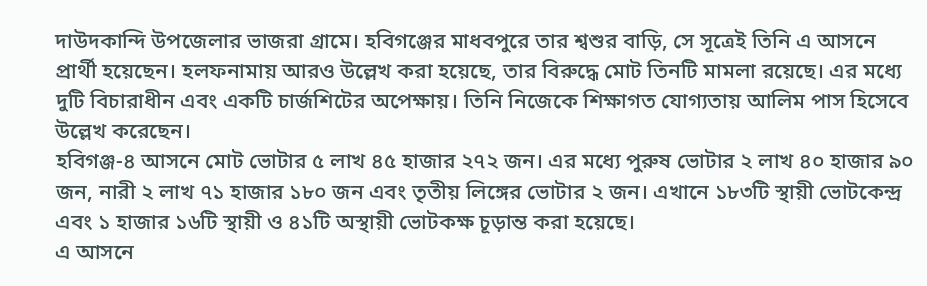দাউদকান্দি উপজেলার ভাজরা গ্রামে। হবিগঞ্জের মাধবপুরে তার শ্বশুর বাড়ি, সে সূত্রেই তিনি এ আসনে প্রার্থী হয়েছেন। হলফনামায় আরও উল্লেখ করা হয়েছে, তার বিরুদ্ধে মোট তিনটি মামলা রয়েছে। এর মধ্যে দুটি বিচারাধীন এবং একটি চার্জশিটের অপেক্ষায়। তিনি নিজেকে শিক্ষাগত যোগ্যতায় আলিম পাস হিসেবে উল্লেখ করেছেন।
হবিগঞ্জ-৪ আসনে মোট ভোটার ৫ লাখ ৪৫ হাজার ২৭২ জন। এর মধ্যে পুরুষ ভোটার ২ লাখ ৪০ হাজার ৯০ জন, নারী ২ লাখ ৭১ হাজার ১৮০ জন এবং তৃতীয় লিঙ্গের ভোটার ২ জন। এখানে ১৮৩টি স্থায়ী ভোটকেন্দ্র এবং ১ হাজার ১৬টি স্থায়ী ও ৪১টি অস্থায়ী ভোটকক্ষ চূড়ান্ত করা হয়েছে।
এ আসনে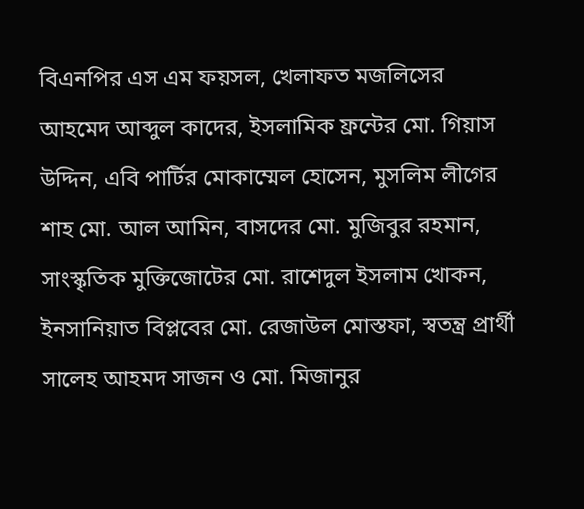বিএনপির এস এম ফয়সল, খেলাফত মজলিসের আহমেদ আব্দুল কাদের, ইসলামিক ফ্রন্টের মো. গিয়াস উদ্দিন, এবি পার্টির মোকাম্মেল হোসেন, মুসলিম লীগের শাহ মো. আল আমিন, বাসদের মো. মুজিবুর রহমান, সাংস্কৃতিক মুক্তিজোটের মো. রাশেদুল ইসলাম খোকন, ইনসানিয়াত বিপ্লবের মো. রেজাউল মোস্তফা, স্বতন্ত্র প্রার্থী সালেহ আহমদ সাজন ও মো. মিজানুর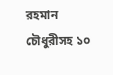রহমান চৌধুরীসহ ১০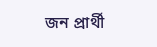জন প্রার্থী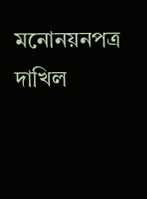মনোনয়নপত্র দাখিল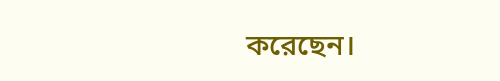করেছেন।